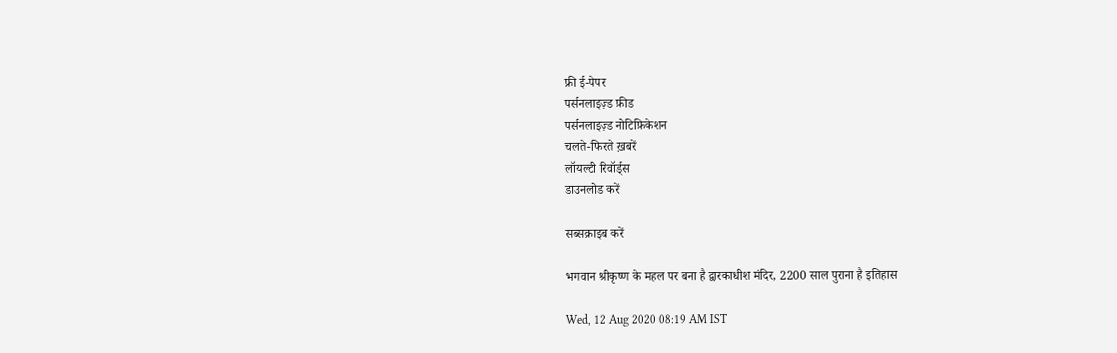फ्री ई-पेपर
पर्सनलाइज़्ड फ़ीड
पर्सनलाइज़्ड नोटिफ़िकेशन
चलते-फिरते ख़बरें
लॉयल्टी रिवॉर्ड्स
डाउनलोड करें

सब्सक्राइब करें

भगवान श्रीकृष्ण के महल पर बना है द्वारकाधीश मंदिर, 2200 साल पुराना है इतिहास

Wed, 12 Aug 2020 08:19 AM IST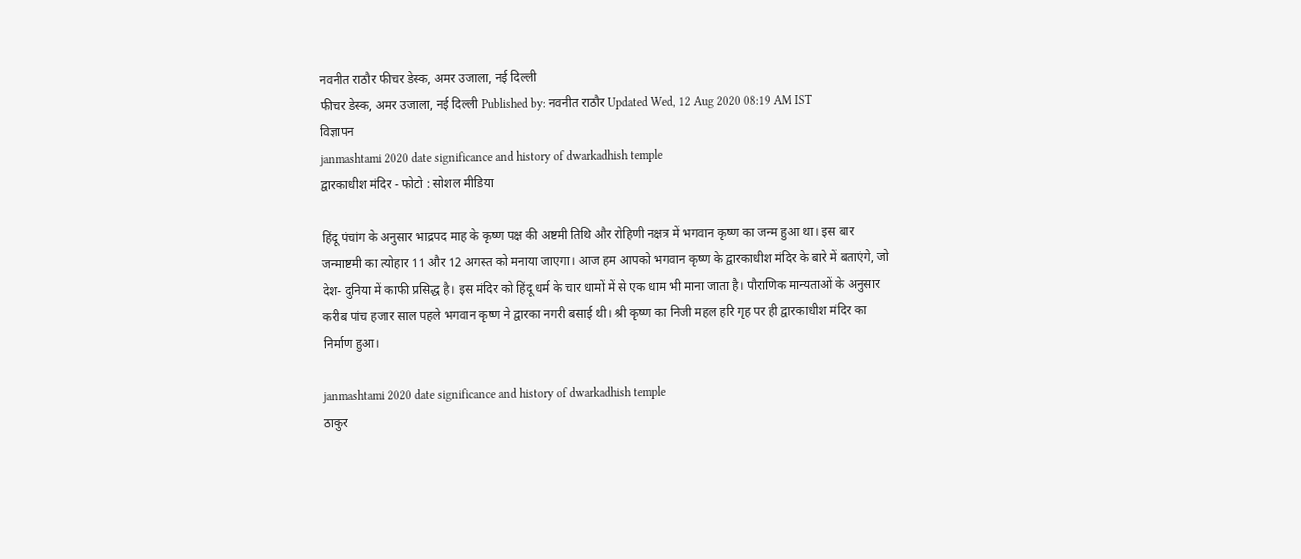नवनीत राठौर फीचर डेस्क, अमर उजाला, नई दिल्ली
फीचर डेस्क, अमर उजाला, नई दिल्ली Published by: नवनीत राठौर Updated Wed, 12 Aug 2020 08:19 AM IST
विज्ञापन
janmashtami 2020 date significance and history of dwarkadhish temple
द्वारकाधीश मंदिर - फोटो : सोशल मीडिया

हिंदू पंचांग के अनुसार भाद्रपद माह के कृष्ण पक्ष की अष्टमी तिथि और रोहिणी नक्षत्र में भगवान कृष्ण का जन्म हुआ था। इस बार जन्माष्टमी का त्योहार 11 और 12 अगस्त को मनाया जाएगा। आज हम आपको भगवान कृष्ण के द्वारकाधीश मंदिर के बारे में बताएंगे, जो देश- दुनिया में काफी प्रसिद्ध है। इस मंदिर को हिंदू धर्म के चार धामों में से एक धाम भी माना जाता है। पौराणिक मान्यताओं के अनुसार करीब पांच हजार साल पहले भगवान कृष्ण ने द्वारका नगरी बसाई थी। श्री कृष्ण का निजी महल हरि गृह पर ही द्वारकाधीश मंदिर का निर्माण हुआ।

janmashtami 2020 date significance and history of dwarkadhish temple
ठाकुर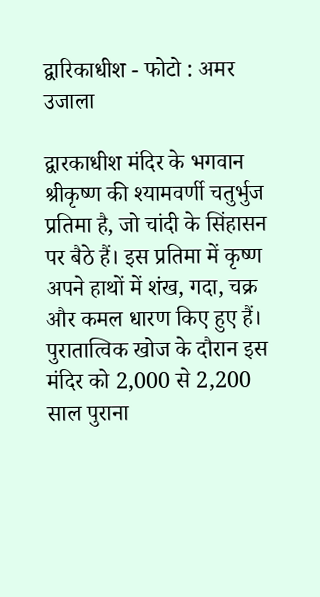द्वारिकाधीश - फोटो : अमर उजाला

द्वारकाधीश मंदिर के भगवान श्रीकृष्ण की श्यामवर्णी चतुर्भुज प्रतिमा है, जो चांदी के सिंहासन पर बैठे हैं। इस प्रतिमा में कृष्ण अपने हाथों में शंख, गदा, चक्र और कमल धारण किए हुए हैं। पुरातात्विक खोज के दौरान इस मंदिर को 2,000 से 2,200 साल पुराना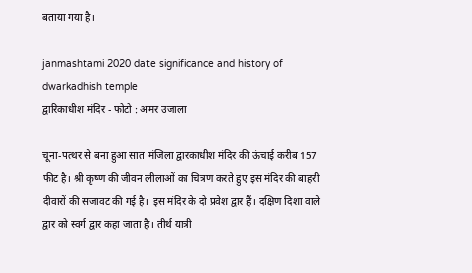बताया गया है।

janmashtami 2020 date significance and history of dwarkadhish temple
द्वारिकाधीश मंदिर - फोटो : अमर उजाला

चूना-पत्थर से बना हुआ सात मंजिला द्वारकाधीश मंदिर की ऊंचाई करीब 157 फीट है। श्री कृष्ण की जीवन लीलाओं का चित्रण करते हुए इस मंदिर की बाहरी दीवारों की सजावट की गई है। इस मंदिर के दो प्रवेश द्वार हैं। दक्षिण दिशा वाले द्वार को स्वर्ग द्वार कहा जाता है। तीर्थ यात्री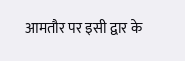आमतौर पर इसी द्वार के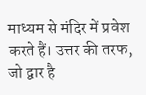माध्यम से मंदिर में प्रवेश करते हैं। उत्तर की तरफ, जो द्वार है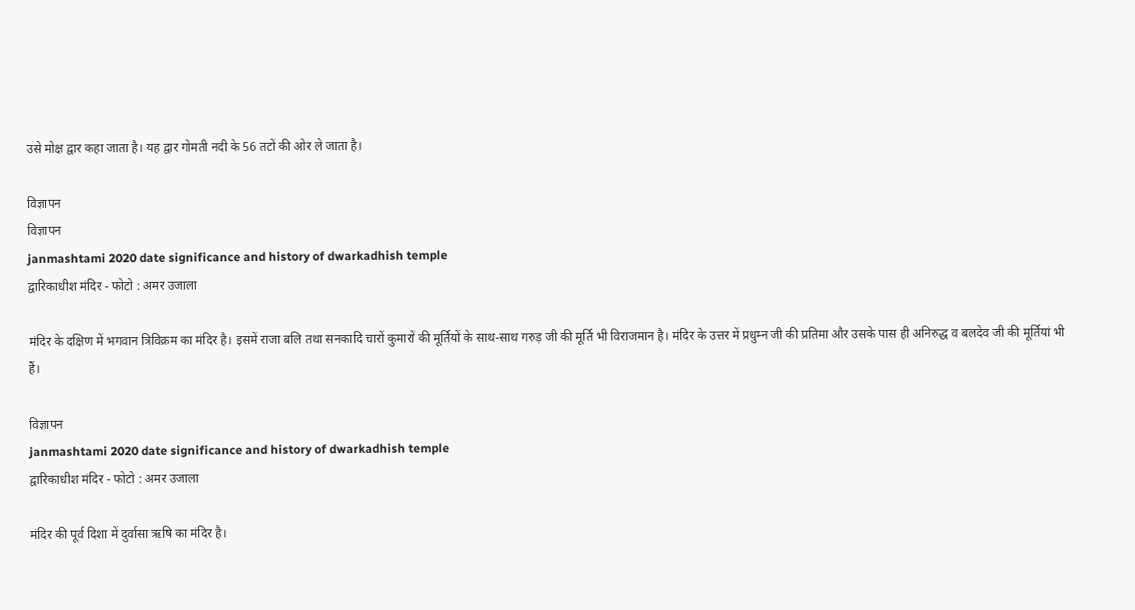उसे मोक्ष द्वार कहा जाता है। यह द्वार गोमती नदी के 56 तटों की ओर ले जाता है।

विज्ञापन
विज्ञापन
janmashtami 2020 date significance and history of dwarkadhish temple
द्वारिकाधीश मंदिर - फोटो : अमर उजाला

मंदिर के दक्षिण में भगवान त्रिविक्रम का मंदिर है। इसमें राजा बलि तथा सनकादि चारों कुमारों की मूर्तियों के साथ-साथ गरुड़ जी की मूर्ति भी विराजमान है। मंदिर के उत्तर में प्रधुम्न जी की प्रतिमा और उसके पास ही अनिरुद्ध व बलदेव जी की मूर्तियां भी हैं।

विज्ञापन
janmashtami 2020 date significance and history of dwarkadhish temple
द्वारिकाधीश मंदिर - फोटो : अमर उजाला

मंदिर की पूर्व दिशा में दुर्वासा ऋषि का मंदिर है।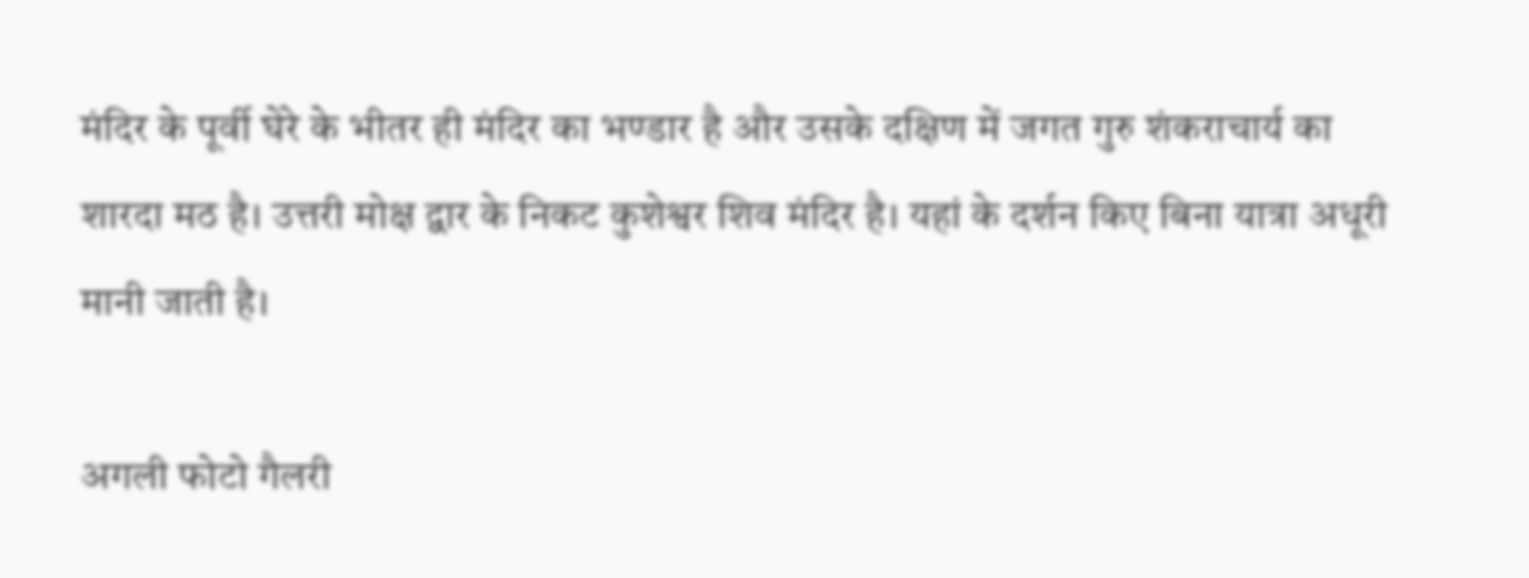मंदिर के पूर्वी घेरे के भीतर ही मंदिर का भण्डार है और उसके दक्षिण में जगत गुरु शंकराचार्य का शारदा मठ है। उत्तरी मोक्ष द्वार के निकट कुशेश्वर शिव मंदिर है। यहां के दर्शन किए बिना यात्रा अधूरी मानी जाती है।

अगली फोटो गैलरी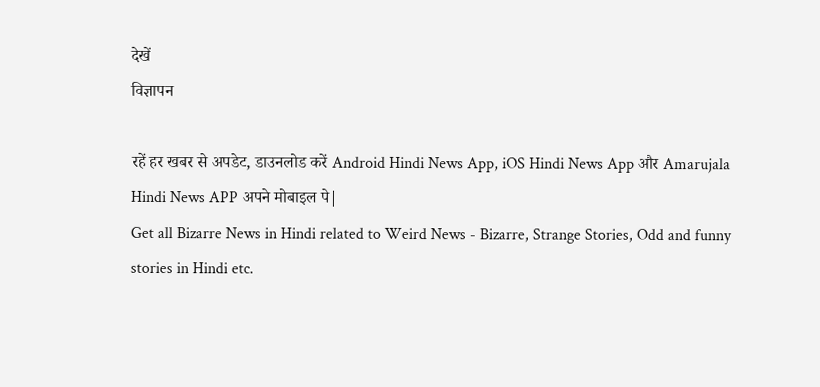देखें
विज्ञापन

रहें हर खबर से अपडेट, डाउनलोड करें Android Hindi News App, iOS Hindi News App और Amarujala Hindi News APP अपने मोबाइल पे|
Get all Bizarre News in Hindi related to Weird News - Bizarre, Strange Stories, Odd and funny stories in Hindi etc.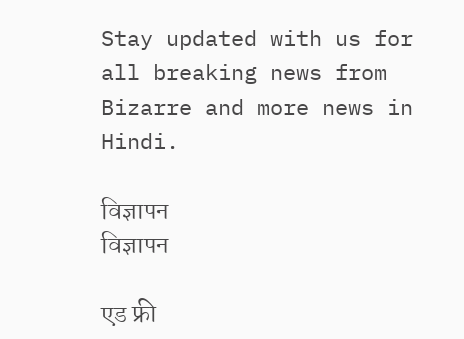Stay updated with us for all breaking news from Bizarre and more news in Hindi.

विज्ञापन
विज्ञापन

एड फ्री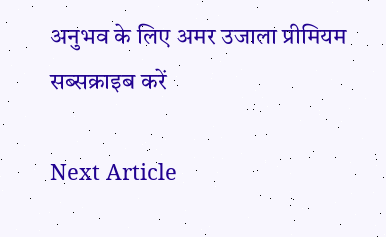अनुभव के लिए अमर उजाला प्रीमियम सब्सक्राइब करें

Next Article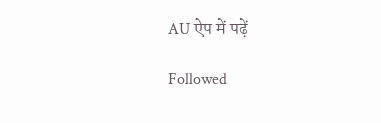AU ऐप में पढ़ें

Followed